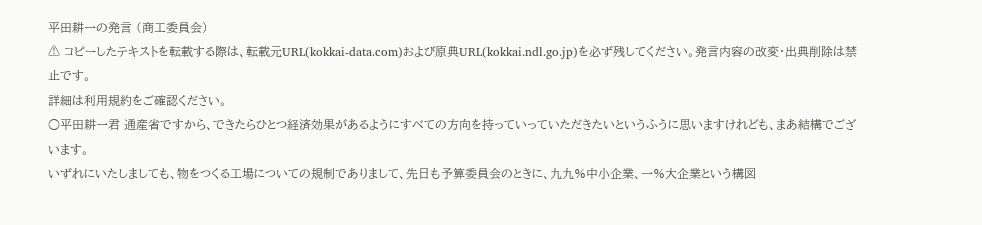平田耕一の発言 (商工委員会)
⚠ コピーしたテキストを転載する際は、転載元URL(kokkai-data.com)および原典URL(kokkai.ndl.go.jp)を必ず残してください。発言内容の改変・出典削除は禁止です。
詳細は利用規約をご確認ください。
○平田耕一君 通産省ですから、できたらひとつ経済効果があるようにすべての方向を持っていっていただきたいというふうに思いますけれども、まあ結構でございます。
いずれにいたしましても、物をつくる工場についての規制でありまして、先日も予算委員会のときに、九九%中小企業、一%大企業という構図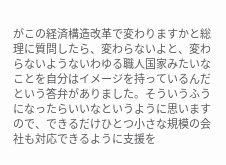がこの経済構造改革で変わりますかと総理に質問したら、変わらないよと、変わらないようないわゆる職人国家みたいなことを自分はイメージを持っているんだという答弁がありました。そういうふうになったらいいなというように思いますので、できるだけひとつ小さな規模の会社も対応できるように支援を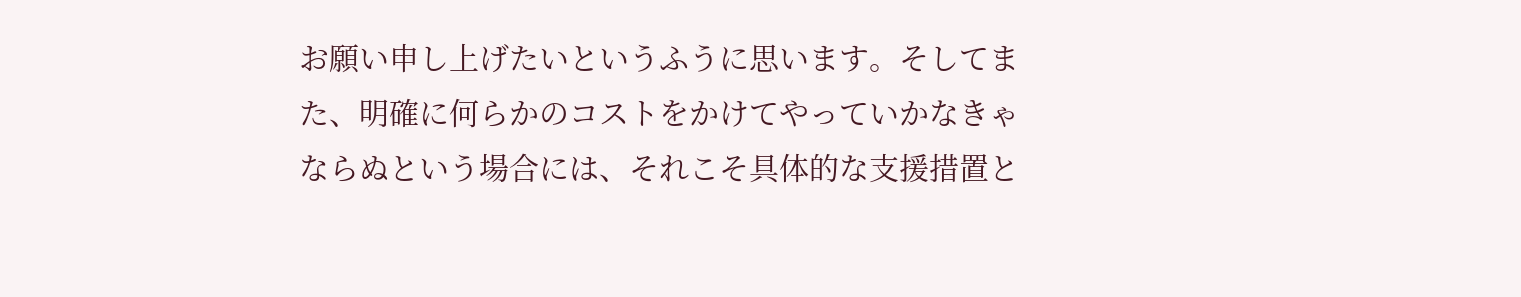お願い申し上げたいというふうに思います。そしてまた、明確に何らかのコストをかけてやっていかなきゃならぬという場合には、それこそ具体的な支援措置と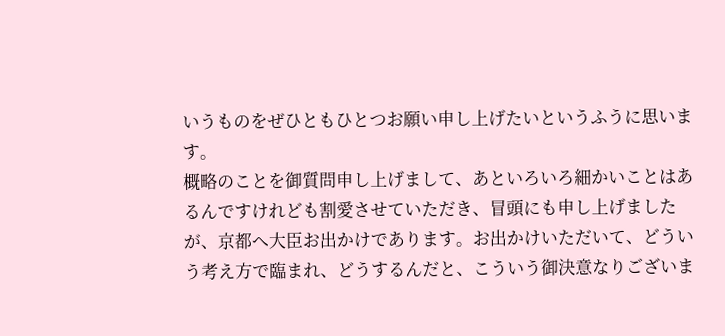いうものをぜひともひとつお願い申し上げたいというふうに思います。
概略のことを御質問申し上げまして、あといろいろ細かいことはあるんですけれども割愛させていただき、冒頭にも申し上げましたが、京都へ大臣お出かけであります。お出かけいただいて、どういう考え方で臨まれ、どうするんだと、こういう御決意なりございま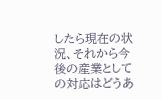したら現在の状況、それから今後の産業としての対応はどうあ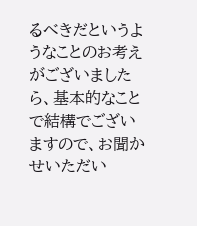るべきだというようなことのお考えがございましたら、基本的なことで結構でございますので、お聞かせいただい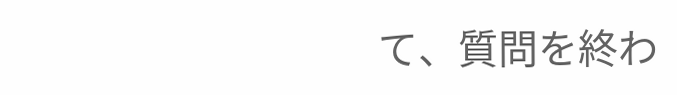て、質問を終わ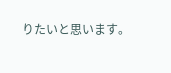りたいと思います。